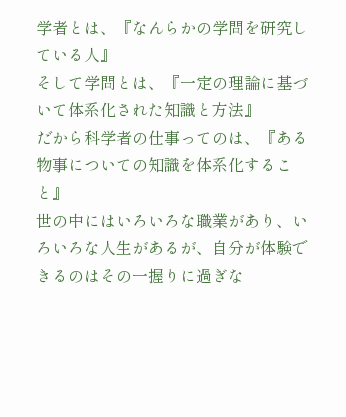学者とは、『なんらかの学問を研究している人』
そして学問とは、『一定の理論に基づいて体系化された知識と方法』
だから科学者の仕事ってのは、『ある物事についての知識を体系化すること』
世の中にはいろいろな職業があり、いろいろな人生があるが、自分が体験できるのはその一握りに過ぎな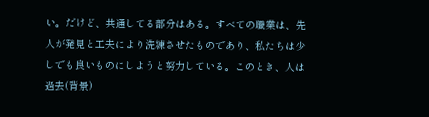い。だけど、共通してる部分はある。すべての職業は、先人が発見と工夫により洗練させたものであり、私たちは少しでも良いものにしようと努力している。このとき、人は過去(背景)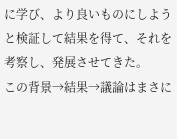に学び、より良いものにしようと検証して結果を得て、それを考察し、発展させてきた。
この背景→結果→議論はまさに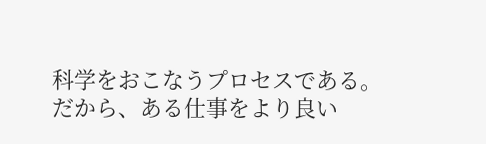科学をおこなうプロセスである。
だから、ある仕事をより良い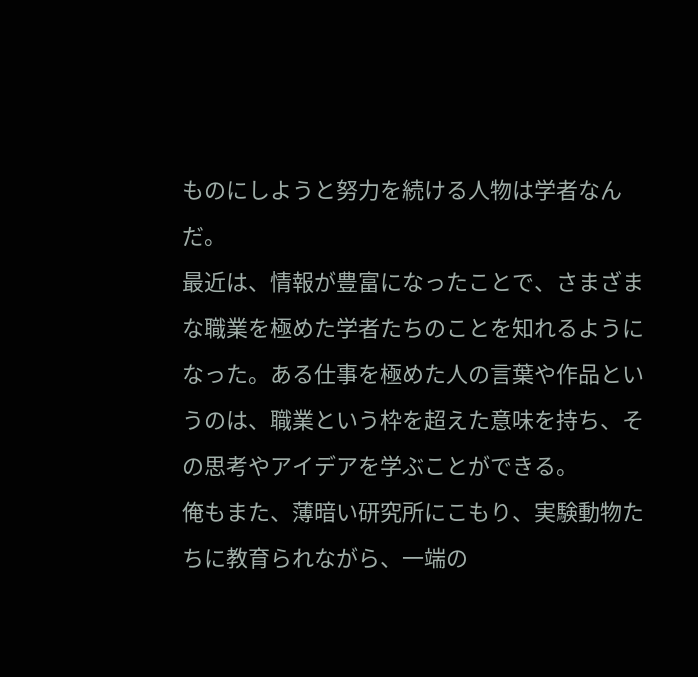ものにしようと努力を続ける人物は学者なんだ。
最近は、情報が豊富になったことで、さまざまな職業を極めた学者たちのことを知れるようになった。ある仕事を極めた人の言葉や作品というのは、職業という枠を超えた意味を持ち、その思考やアイデアを学ぶことができる。
俺もまた、薄暗い研究所にこもり、実験動物たちに教育られながら、一端の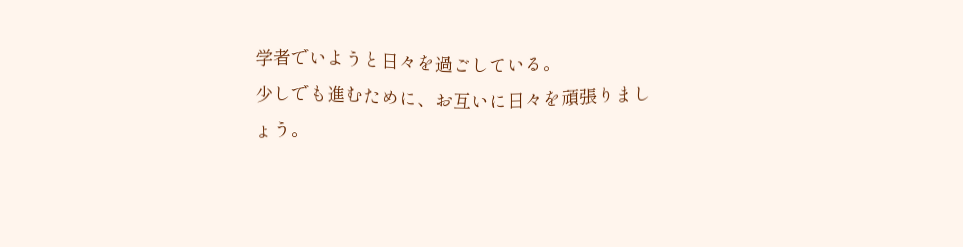学者でいようと日々を過ごしている。
少しでも進むために、お互いに日々を頑張りましょう。